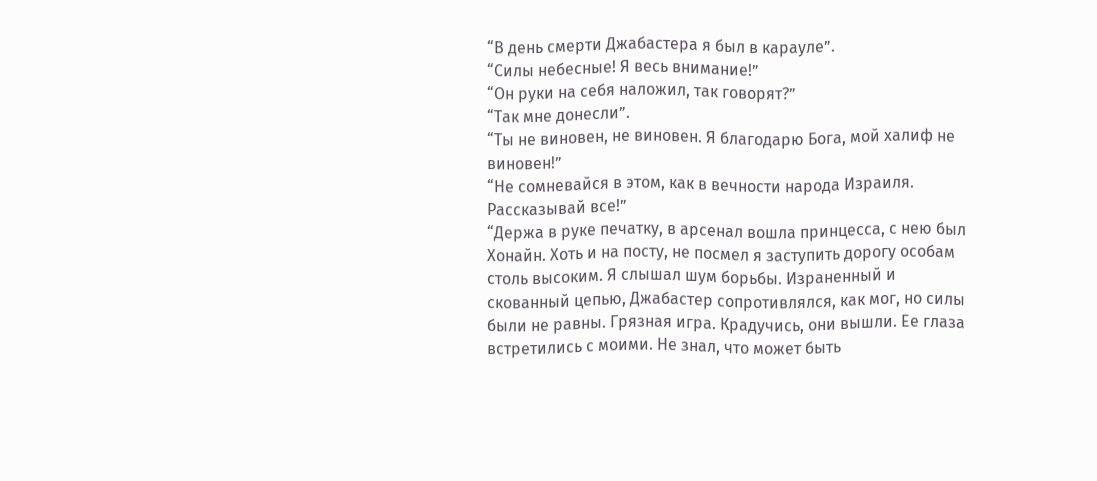“В день смерти Джабастера я был в карауле”.
“Силы небесные! Я весь внимание!”
“Он руки на себя наложил, так говорят?”
“Так мне донесли”.
“Ты не виновен, не виновен. Я благодарю Бога, мой халиф не виновен!”
“Не сомневайся в этом, как в вечности народа Израиля. Рассказывай все!”
“Держа в руке печатку, в арсенал вошла принцесса, с нею был Хонайн. Хоть и на посту, не посмел я заступить дорогу особам столь высоким. Я слышал шум борьбы. Израненный и скованный цепью, Джабастер сопротивлялся, как мог, но силы были не равны. Грязная игра. Крадучись, они вышли. Ее глаза встретились с моими. Не знал, что может быть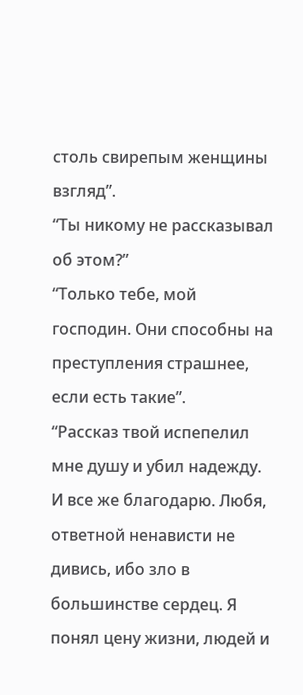столь свирепым женщины взгляд”.
“Ты никому не рассказывал об этом?”
“Только тебе, мой господин. Они способны на преступления страшнее, если есть такие”.
“Рассказ твой испепелил мне душу и убил надежду. И все же благодарю. Любя, ответной ненависти не дивись, ибо зло в большинстве сердец. Я понял цену жизни, людей и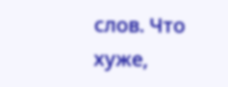слов. Что хуже,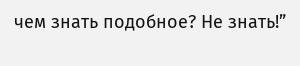чем знать подобное? Не знать!”